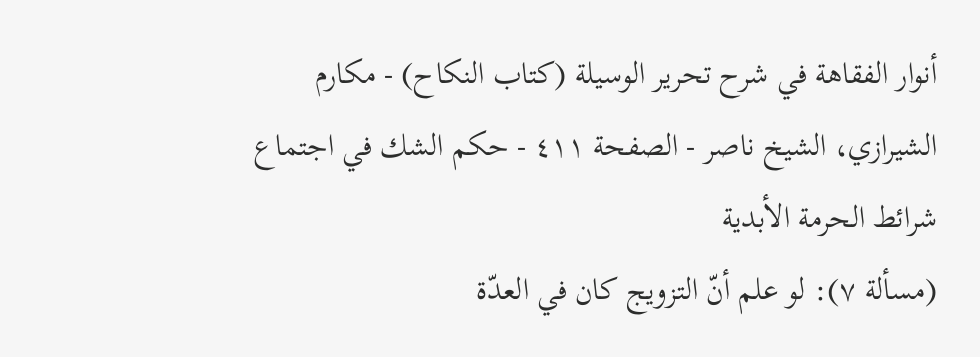أنوار الفقاهة في شرح تحرير الوسيلة (كتاب النكاح) - مكارم الشيرازي، الشيخ ناصر - الصفحة ٤١١ - حكم الشك في اجتماع شرائط الحرمة الأبدية
(مسألة ٧): لو علم أنّ التزويج كان في العدّة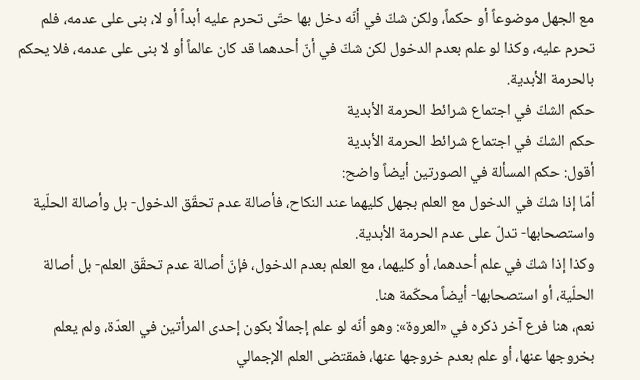مع الجهل موضوعاً أو حكماً، ولكن شكّ في أنّه دخل بها حتّى تحرم عليه أبداً أو لا، بنى على عدمه، فلم تحرم عليه، وكذا لو علم بعدم الدخول لكن شكّ في أنّ أحدهما قد كان عالماً أو لا بنى على عدمه، فلا يحكم بالحرمة الأبدية.
حكم الشكّ في اجتماع شرائط الحرمة الأبدية
حكم الشكّ في اجتماع شرائط الحرمة الأبدية
أقول: حكم المسألة في الصورتين أيضاً واضح:
أمّا إذا شكّ في الدخول مع العلم بجهل كليهما عند النكاح، فأصالة عدم تحقّق الدخول- بل وأصالة الحلّية واستصحابها- تدلّ على عدم الحرمة الأبدية.
وكذا إذا شكّ في علم أحدهما، أو كليهما، مع العلم بعدم الدخول، فإنّ أصالة عدم تحقّق العلم- بل أصالة الحلّية، أو استصحابها- أيضاً محكّمة هنا.
نعم، هنا فرع آخر ذكره في «العروة»: وهو أنّه لو علم إجمالًا بكون إحدى المرأتين في العدّة، ولم يعلم بخروجها عنها، أو علم بعدم خروجها عنها، فمقتضى العلم الإجمالي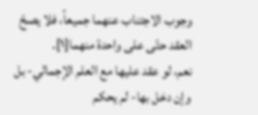وجوب الاجتناب عنهما جميعاً، فلا يصحّ العقد حتّى على واحدة منهما[١].
نعم، لو عقد عليها مع العلم الإجمالي- بل وإن دخل بها- لم يحكم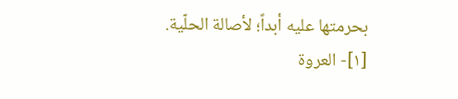بحرمتها عليه أبداً؛ لأصالة الحلّية.
[١]- العروة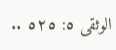الوثقى ٥: ٥٢٥ ..